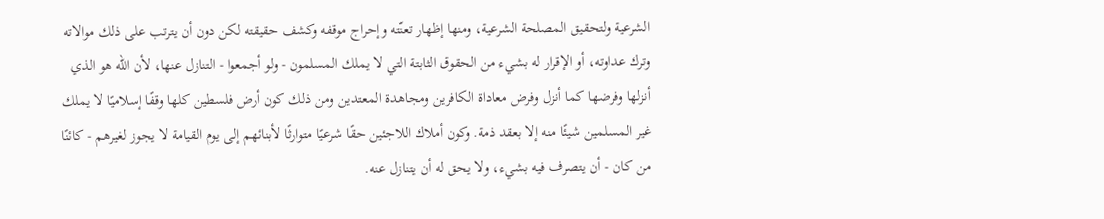الشرعية ولتحقيق المصلحة الشرعية، ومنها إظهار تعنّته وإحراج موقفه وكشف حقيقته لكن دون أن يترتب على ذلك موالاته وترك عداوته، أو الإقرار له بشيء من الحقوق الثابتة التي لا يملك المسلمون - ولو أجمعوا - التنازل عنها، لأن الله هو الذي أنزلها وفرضها كما أنزل وفرض معاداة الكافرين ومجاهدة المعتدين ومن ذلك كون أرض فلسطين كلها وقفًا إسلاميًا لا يملك غير المسلمين شيئًا منه إلا بعقد ذمة. وكون أملاك اللاجئين حقًا شرعيًا متوارثًا لأبنائهم إلى يوم القيامة لا يجوز لغيرهم - كائنًا من كان - أن يتصرف فيه بشيء، ولا يحق له أن يتنازل عنه.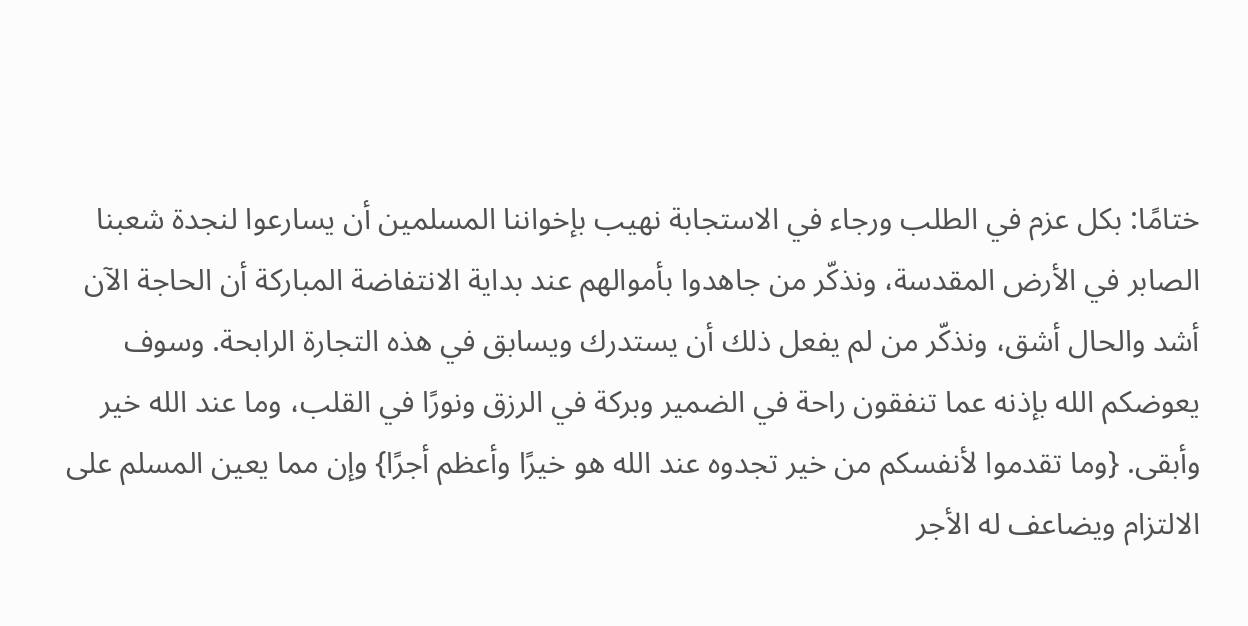ختامًا: بكل عزم في الطلب ورجاء في الاستجابة نهيب بإخواننا المسلمين أن يسارعوا لنجدة شعبنا الصابر في الأرض المقدسة، ونذكّر من جاهدوا بأموالهم عند بداية الانتفاضة المباركة أن الحاجة الآن أشد والحال أشق، ونذكّر من لم يفعل ذلك أن يستدرك ويسابق في هذه التجارة الرابحة. وسوف يعوضكم الله بإذنه عما تنفقون راحة في الضمير وبركة في الرزق ونورًا في القلب، وما عند الله خير وأبقى. {وما تقدموا لأنفسكم من خير تجدوه عند الله هو خيرًا وأعظم أجرًا} وإن مما يعين المسلم على الالتزام ويضاعف له الأجر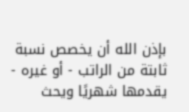بإذن الله أن يخصص نسبة ثابتة من الراتب - أو غيره - يقدمها شهريًا ويحث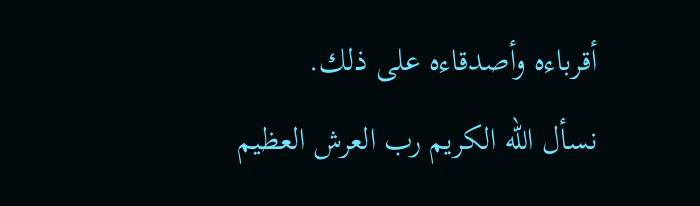أقرباءه وأصدقاءه على ذلك.
نسأل الله الكريم رب العرش العظيم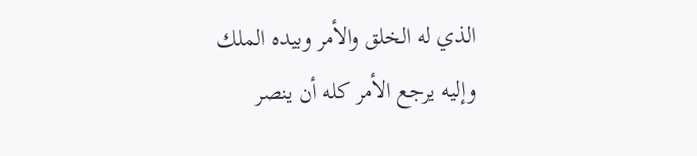الذي له الخلق والأمر وبيده الملك وإليه يرجع الأمر كله أن ينصر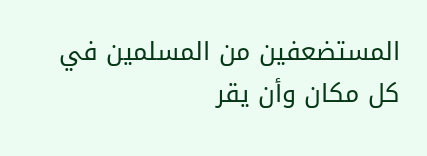المستضعفين من المسلمين في كل مكان وأن يقر